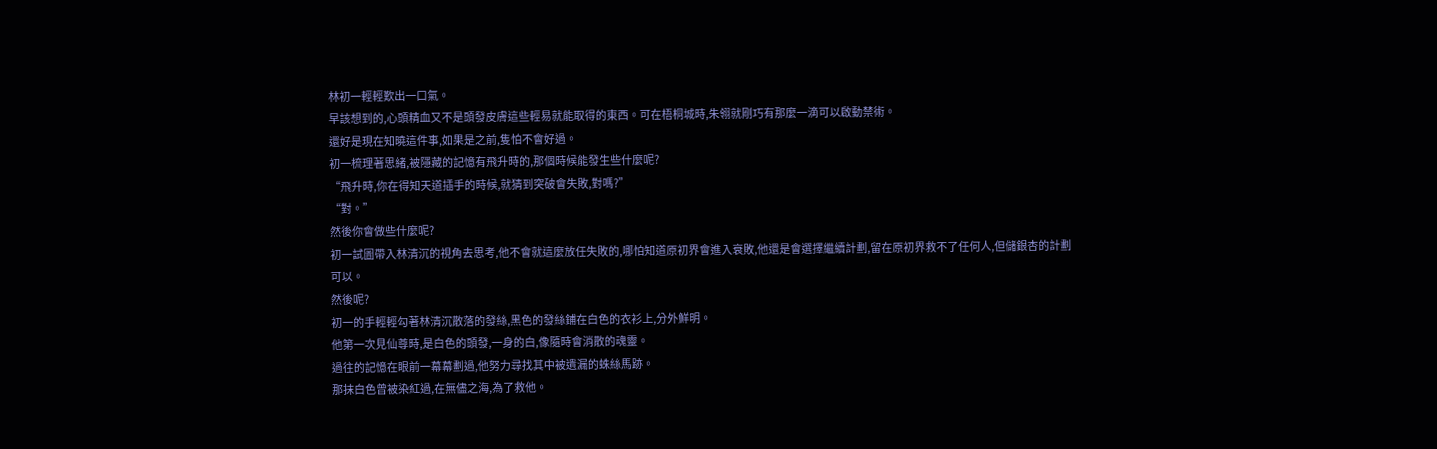林初一輕輕歎出一口氣。
早該想到的,心頭精血又不是頭發皮膚這些輕易就能取得的東西。可在梧桐城時,朱翎就剛巧有那麼一滴可以啟動禁術。
還好是現在知曉這件事,如果是之前,隻怕不會好過。
初一梳理著思緒,被隱藏的記憶有飛升時的,那個時候能發生些什麼呢?
“飛升時,你在得知天道插手的時候,就猜到突破會失敗,對嗎?”
“對。”
然後你會做些什麼呢?
初一試圖帶入林清沉的視角去思考,他不會就這麼放任失敗的,哪怕知道原初界會進入衰敗,他還是會選擇繼續計劃,留在原初界救不了任何人,但儲銀杏的計劃可以。
然後呢?
初一的手輕輕勾著林清沉散落的發絲,黑色的發絲鋪在白色的衣衫上,分外鮮明。
他第一次見仙尊時,是白色的頭發,一身的白,像隨時會消散的魂靈。
過往的記憶在眼前一幕幕劃過,他努力尋找其中被遺漏的蛛絲馬跡。
那抹白色曾被染紅過,在無儘之海,為了救他。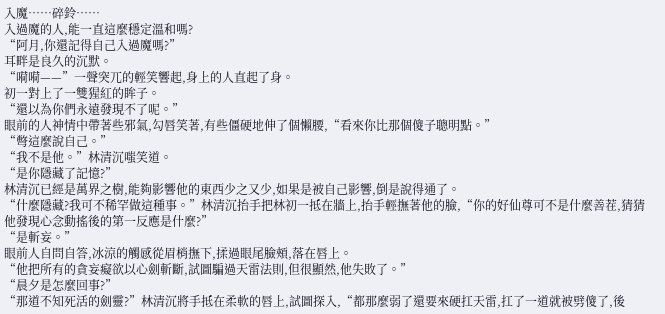入魔……碎鈴……
入過魔的人,能一直這麼穩定溫和嗎?
“阿月,你還記得自己入過魔嗎?”
耳畔是良久的沉默。
“嗬嗬——”一聲突兀的輕笑響起,身上的人直起了身。
初一對上了一雙猩紅的眸子。
“還以為你們永遠發現不了呢。”
眼前的人神情中帶著些邪氣,勾唇笑著,有些僵硬地伸了個懶腰,“看來你比那個傻子聰明點。”
“彆這麼說自己。”
“我不是他。”林清沉嗤笑道。
“是你隱藏了記憶?”
林清沉已經是萬界之樹,能夠影響他的東西少之又少,如果是被自己影響,倒是說得通了。
“什麼隱藏?我可不稀罕做這種事。”林清沉抬手把林初一抵在牆上,抬手輕撫著他的臉,“你的好仙尊可不是什麼善茬,猜猜他發現心念動搖後的第一反應是什麼?”
“是斬妄。”
眼前人自問自答,冰涼的觸感從眉梢撫下,揉過眼尾臉頰,落在唇上。
“他把所有的貪妄癡欲以心劍斬斷,試圖騙過天雷法則,但很顯然,他失敗了。”
“晨夕是怎麼回事?”
“那道不知死活的劍靈?”林清沉將手抵在柔軟的唇上,試圖探入,“都那麼弱了還要來硬扛天雷,扛了一道就被劈傻了,後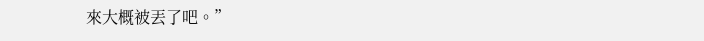來大概被丟了吧。”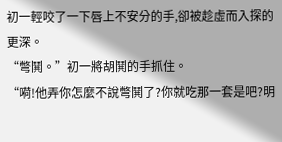初一輕咬了一下唇上不安分的手,卻被趁虛而入探的更深。
“彆鬨。”初一將胡鬨的手抓住。
“嗬!他弄你怎麼不說彆鬨了?你就吃那一套是吧?明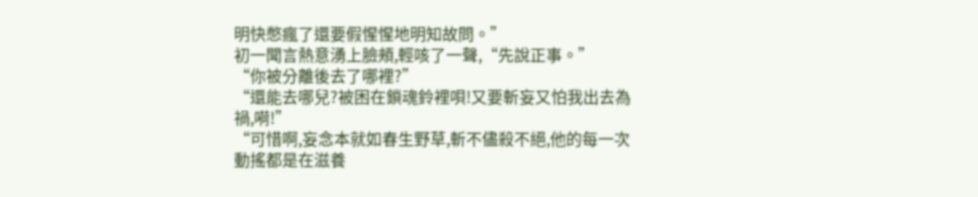明快憋瘋了還要假惺惺地明知故問。”
初一聞言熱意湧上臉頰,輕咳了一聲,“先說正事。”
“你被分離後去了哪裡?”
“還能去哪兒?被困在鎖魂鈴裡唄!又要斬妄又怕我出去為禍,嗬!”
“可惜啊,妄念本就如春生野草,斬不儘殺不絕,他的每一次動搖都是在滋養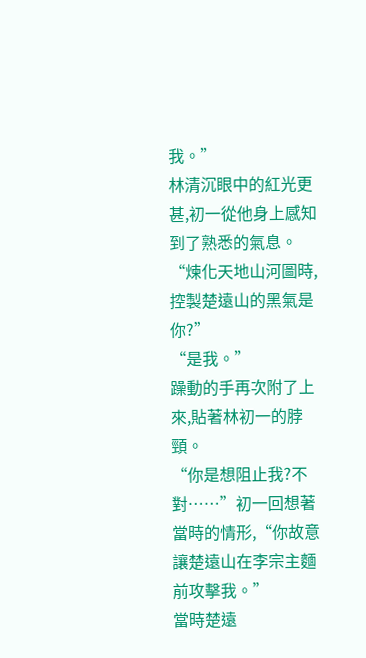我。”
林清沉眼中的紅光更甚,初一從他身上感知到了熟悉的氣息。
“煉化天地山河圖時,控製楚遠山的黑氣是你?”
“是我。”
躁動的手再次附了上來,貼著林初一的脖頸。
“你是想阻止我?不對……”初一回想著當時的情形,“你故意讓楚遠山在李宗主麵前攻擊我。”
當時楚遠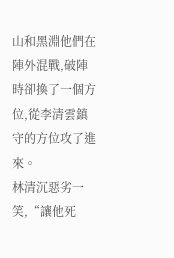山和黑淵他們在陣外混戰,破陣時卻換了一個方位,從李清雲鎮守的方位攻了進來。
林清沉惡劣一笑,“讓他死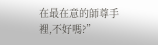在最在意的師尊手裡,不好嗎?”